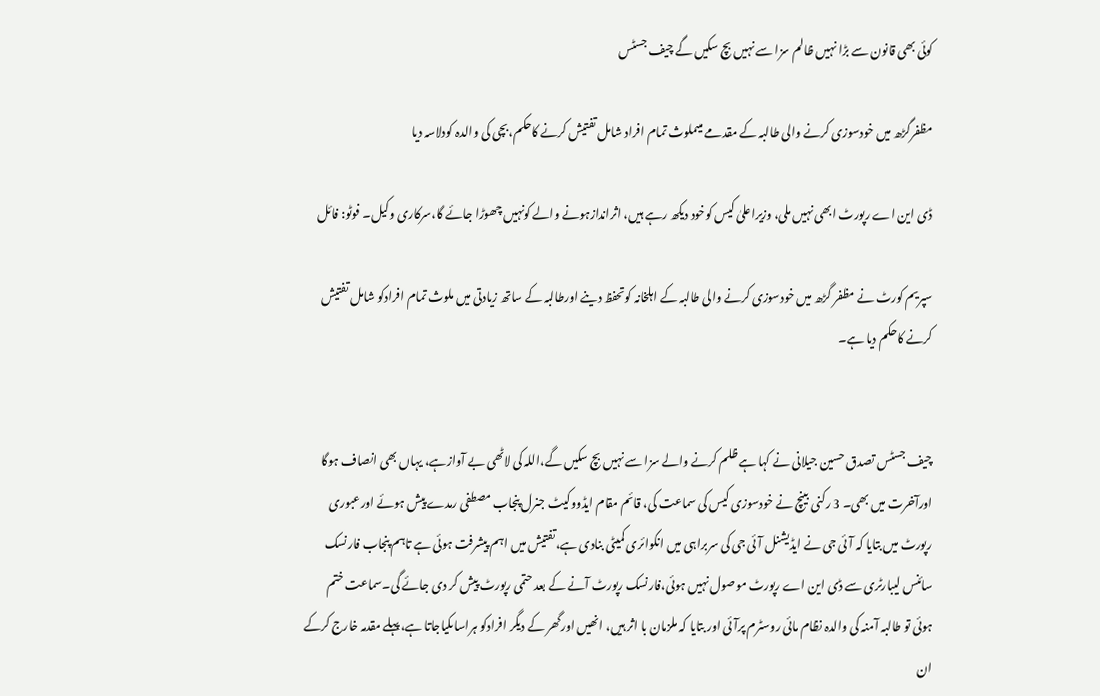کوئی بھی قانون سے بڑا نہیں ظالم سزا سے نہیں بچ سکیں گے چیف جسٹس

مظفرگڑھ میں خودسوزی کرنے والی طالبہ کے مقدمے میںملوث تمام افراد شامل تفتیش کرنے کاحکم،بچی کی والدہ کودلاسہ دیا

ڈی این اے رپورٹ ابھی نہیں ملی، وزیراعلیٰ کیس کوخود دیکھ رہے ہیں، اثراندازہونے والے کونہیں چھوڑا جائے گا،سرکاری وکیل۔ فوٹو: فائل

سپریم کورٹ نے مظفر گڑھ میں خودسوزی کرنے والی طالبہ کے اہلخانہ کوتحفظ دینے اورطالبہ کے ساتھ زیادتی میں ملوث تمام افرادکو شامل تفتیش کرنے کاحکم دیا ہے۔


چیف جسٹس تصدق حسین جیلانی نے کہا ہے ظلم کرنے والے سزا سے نہیں بچ سکیں گے،اللہ کی لاٹھی بے آوازہے، یہاں بھی انصاف ہوگا اورآخرت میں بھی۔ 3 رکنی بینچ نے خودسوزی کیس کی سماعت کی، قائم مقام ایڈووکیٹ جنرل پنجاب مصطفی رمدے پیش ہوئے اورعبوری رپورٹ میں بتایا کہ آئی جی نے ایڈیشنل آئی جی کی سربراہی میں انکوائری کمیٹی بنادی ہے،تفتیش میں اہم پیشرفت ہوئی ہے تاہم پنجاب فارنسک سائنس لیبارٹری سے ڈی این اے رپورٹ موصول نہیں ہوئی،فارنسک رپورٹ آنے کے بعد حتمی رپورٹ پیش کر دی جائے گی۔سماعت ختم ہوئی تو طالبہ آمنہ کی والدہ نظام مائی روسٹرم پرآئی اور بتایا کہ ملزمان با اثر ہیں، انھیں اورگھر کے دیگر افرادکو ہراساںکیاجاتا ہے،پہلے مقدمہ خارج کرکے ان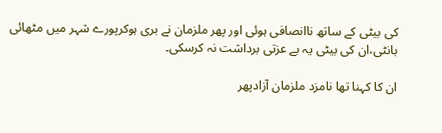کی بیٹی کے ساتھ ناانصافی ہوئی اور پھر ملزمان نے بری ہوکرپورے شہر میں مٹھائی بانٹی،ان کی بیٹی یہ بے عزتی برداشت نہ کرسکی۔

ان کا کہنا تھا نامزد ملزمان آزادپھر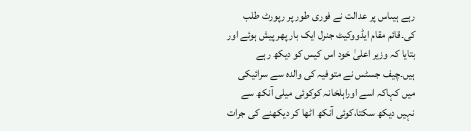رہے ہیںاس پر عدالت نے فوری طور پر رپورٹ طلب کی۔قائم مقام ایڈووکیٹ جنرل ایک بار پھر پیش ہوئے اور بتایا کہ وزیر اعلیٰ خود اس کیس کو دیکھ رہے ہیں۔چیف جسٹس نے متوفیہ کی والدہ سے سرائیکی میں کہاکہ اسے اوراہلخانہ کوکوئی میلی آنکھ سے نہیں دیکھ سکتا،کوئی آنکھ اٹھا کر دیکھنے کی جرات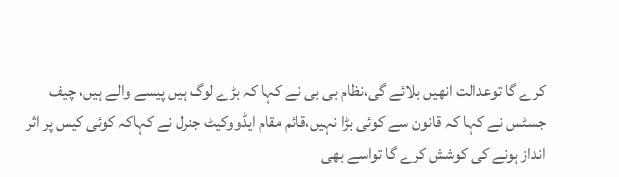کرے گا توعدالت انھیں بلائے گی،نظام بی بی نے کہا کہ بڑے لوگ ہیں پیسے والے ہیں، چیف جسٹس نے کہا کہ قانون سے کوئی بڑا نہیں،قائم مقام ایڈووکیٹ جنرل نے کہاکہ کوئی کیس پر اثر انداز ہونے کی کوشش کرے گا تواسے بھی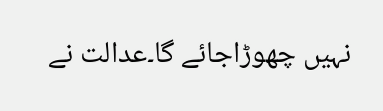نہیں چھوڑاجائے گا۔عدالت نے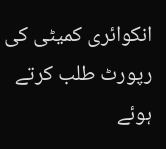انکوائری کمیٹی کی رپورٹ طلب کرتے ہوئے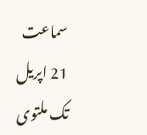سماعت 21 اپریل تک ملتوی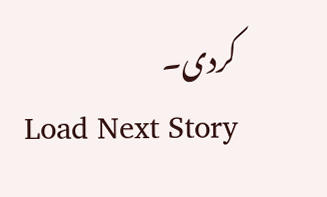کردی۔
Load Next Story